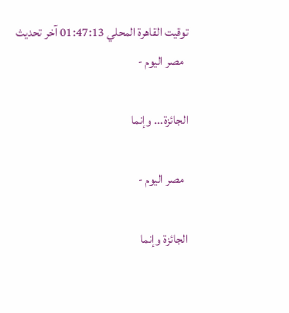توقيت القاهرة المحلي 01:47:13 آخر تحديث
  مصر اليوم -

الجائزة... وإنما

  مصر اليوم -

الجائزة وإنما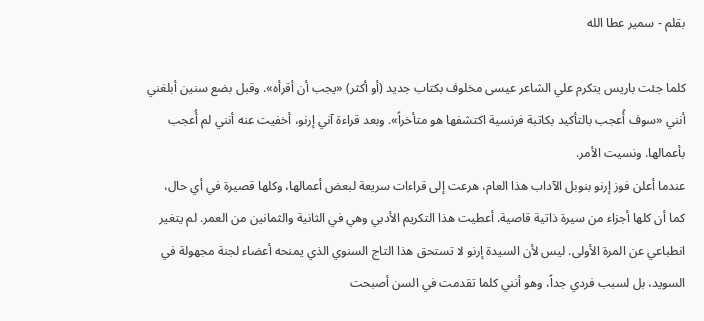بقلم - سمير عطا الله

كلما جئت باريس يتكرم علي الشاعر عيسى مخلوف بكتاب جديد (أو أكثر) «يجب أن أقرأه». وقبل بضع سنين أبلغني أنني «سوف أُعجب بالتأكيد بكاتبة فرنسية اكتشفها هو متأخراً». وبعد قراءة آني إرنو، أخفيت عنه أنني لم أُعجب بأعمالها. ونسيت الأمر.
عندما أعلن فوز إرنو بنوبل الآداب هذا العام، هرعت إلى قراءات سريعة لبعض أعمالها، وكلها قصيرة في أي حال، كما أن كلها أجزاء من سيرة ذاتية قاصية. أعطيت هذا التكريم الأدبي وهي في الثانية والثمانين من العمر. لم يتغير انطباعي عن المرة الأولى. ليس لأن السيدة إرنو لا تستحق هذا التاج السنوي الذي يمنحه أعضاء لجنة مجهولة في السويد، بل لسبب فردي جداً، وهو أنني كلما تقدمت في السن أصبحت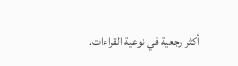أكثر رجعية في نوعية القراءات.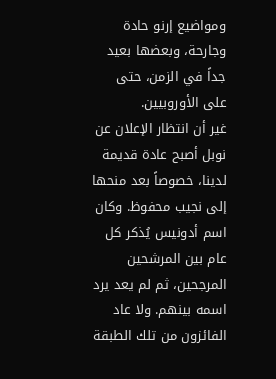ومواضيع إرنو حادة وجارحة، وبعضها بعيد جداً في الزمن، حتى على الأوروبيين.
غير أن انتظار الإعلان عن نوبل أصبح عادة قديمة لدينا، خصوصاً بعد منحها إلى نجيب محفوظ. وكان اسم أدونيس يُذكر كل عام بين المرشحين المرجحين، ثم لم يعد يرد اسمه بينهم. ولا عاد الفائزون من تلك الطبقة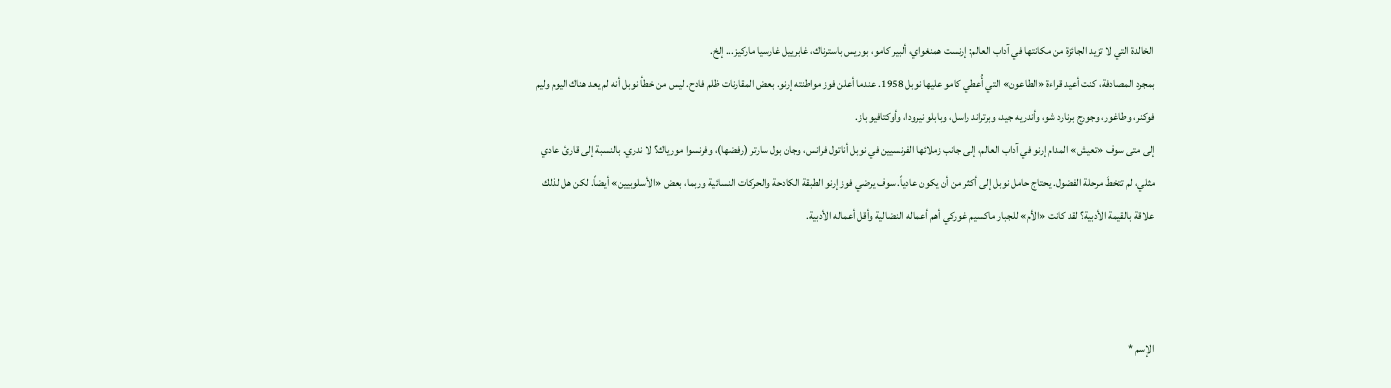الخالدة التي لا تزيد الجائزة من مكانتها في آداب العالم: إرنست همنغواي، ألبير كامو، بوريس باسترناك، غابرييل غارسيا ماركيز... إلخ.
بمجرد المصادفة، كنت أعيد قراءة «الطاعون» التي أُعطي كامو عليها نوبل 1958. عندما أعلن فوز مواطنته إرنو. بعض المقارنات ظلم فادح. ليس من خطأ نوبل أنه لم يعد هناك اليوم وليم فوكنر، وطاغور، وجورج برنارد شو، وأندريه جيد، وبرتراند راسل، وبابلو نيرودا، وأوكتافيو باز.
إلى متى سوف «تعيش» المدام إرنو في آداب العالم، إلى جانب زملائها الفرنسيين في نوبل أناتول فرانس، وجان بول سارتر (رفضها)، وفرنسوا مورياك؟ لا ندري. بالنسبة إلى قارئ عادي مثلي، لم تتخطَ مرحلة الفضول. يحتاج حامل نوبل إلى أكثر من أن يكون عادياً. سوف يرضي فوز إرنو الطبقة الكادحة والحركات النسائية وربما، بعض «الأسلوبيين» أيضاً. لكن هل لذلك علاقة بالقيمة الأدبية؟ لقد كانت «الأم» للجبار ماكسيم غوركي أهم أعماله النضالية وأقل أعماله الأدبية.



الإسم *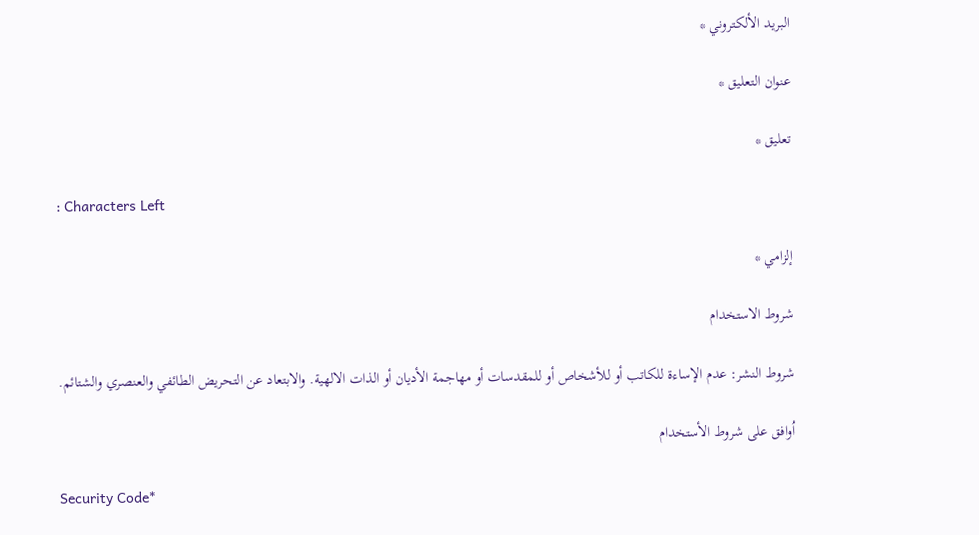البريد الألكتروني *

عنوان التعليق *

تعليق *

: Characters Left

إلزامي *

شروط الاستخدام

شروط النشر: عدم الإساءة للكاتب أو للأشخاص أو للمقدسات أو مهاجمة الأديان أو الذات الالهية. والابتعاد عن التحريض الطائفي والعنصري والشتائم.

اُوافق على شروط الأستخدام

Security Code*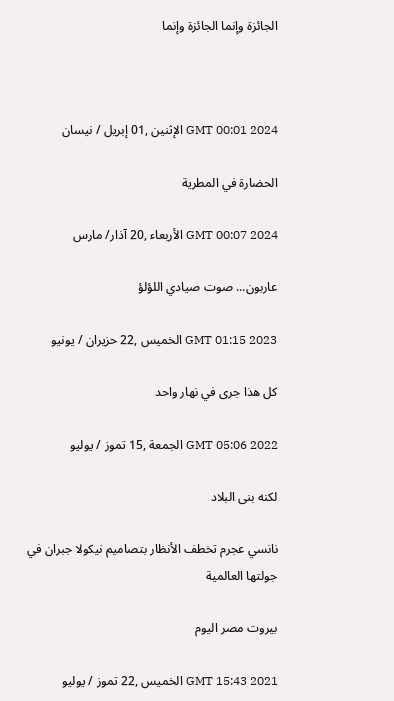الجائزة وإنما الجائزة وإنما



GMT 00:01 2024 الإثنين ,01 إبريل / نيسان

الحضارة في المطرية

GMT 00:07 2024 الأربعاء ,20 آذار/ مارس

عاربون... صوت صيادي اللؤلؤ

GMT 01:15 2023 الخميس ,22 حزيران / يونيو

كل هذا جرى في نهار واحد

GMT 05:06 2022 الجمعة ,15 تموز / يوليو

لكنه بنى البلاد

نانسي عجرم تخطف الأنظار بتصاميم نيكولا جبران في جولتها العالمية

بيروت مصر اليوم

GMT 15:43 2021 الخميس ,22 تموز / يوليو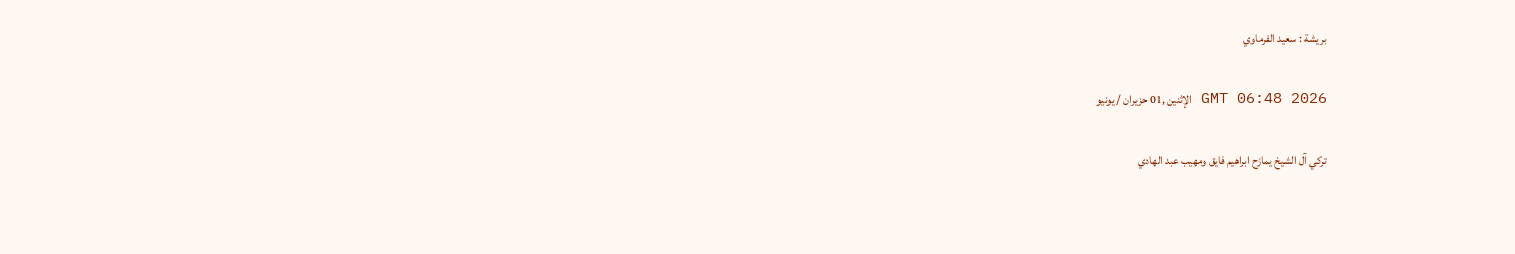بريشة : سعيد الفرماوي

GMT 06:48 2026 الإثنين ,01 حزيران / يونيو

تركي آل الشيخ يمازح ابراهيم فايق ومهيب عبد الهادي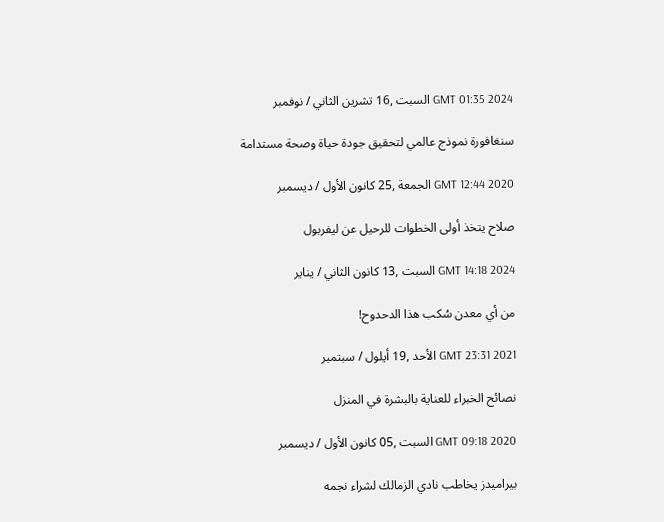GMT 01:35 2024 السبت ,16 تشرين الثاني / نوفمبر

سنغافورة نموذج عالمي لتحقيق جودة حياة وصحة مستدامة

GMT 12:44 2020 الجمعة ,25 كانون الأول / ديسمبر

صلاح يتخذ أولى الخطوات للرحيل عن ليفربول

GMT 14:18 2024 السبت ,13 كانون الثاني / يناير

من أي معدن سُكب هذا الدحدوح!

GMT 23:31 2021 الأحد ,19 أيلول / سبتمبر

نصائح الخبراء للعناية بالبشرة في المنزل

GMT 09:18 2020 السبت ,05 كانون الأول / ديسمبر

بيراميدز يخاطب نادي الزمالك لشراء نجمه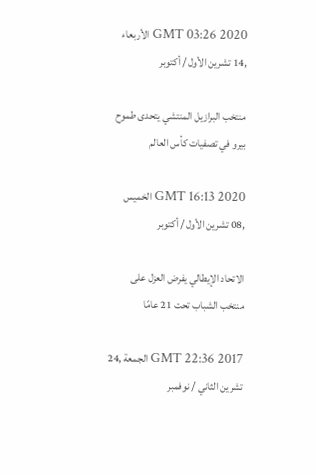GMT 03:26 2020 الأربعاء ,14 تشرين الأول / أكتوبر

منتخب البرازيل المنتشي يتحدى طموح بيرو في تصفيات كأس العالم

GMT 16:13 2020 الخميس ,08 تشرين الأول / أكتوبر

الاتحاد الإيطالي يفرض العزل على منتخب الشباب تحت 21 عامًا

GMT 22:36 2017 الجمعة ,24 تشرين الثاني / نوفمبر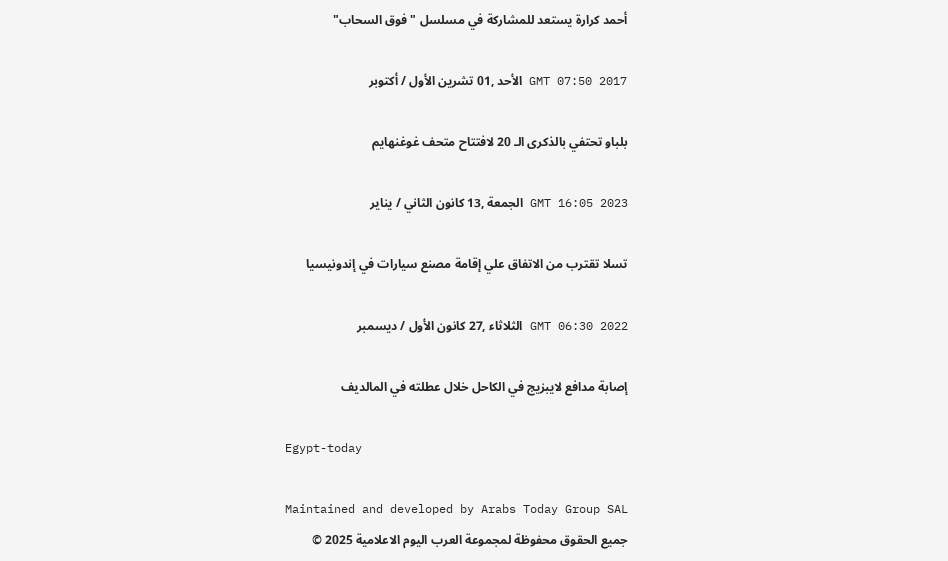أحمد كرارة يستعد للمشاركة في مسلسل "فوق السحاب"

GMT 07:50 2017 الأحد ,01 تشرين الأول / أكتوبر

بلباو تحتفي بالذكرى الـ 20 لافتتاح متحف غوغنهايم

GMT 16:05 2023 الجمعة ,13 كانون الثاني / يناير

تسلا تقترب من الاتفاق علي إقامة مصنع سيارات في إندونيسيا

GMT 06:30 2022 الثلاثاء ,27 كانون الأول / ديسمبر

إصابة مدافع لايبزيج في الكاحل خلال عطلته في المالديف

Egypt-today

Maintained and developed by Arabs Today Group SAL
جميع الحقوق محفوظة لمجموعة العرب اليوم الاعلامية 2025 ©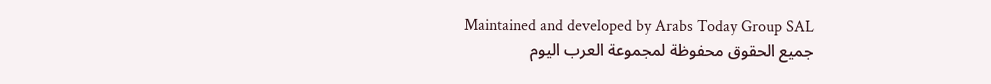Maintained and developed by Arabs Today Group SAL
جميع الحقوق محفوظة لمجموعة العرب اليوم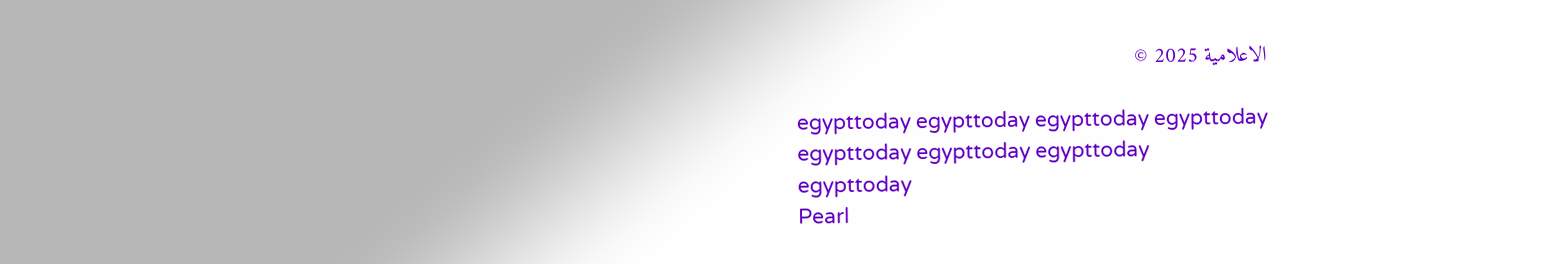الاعلامية 2025 ©

egypttoday egypttoday egypttoday egypttoday
egypttoday egypttoday egypttoday
egypttoday
Pearl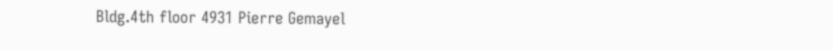Bldg.4th floor 4931 Pierre Gemayel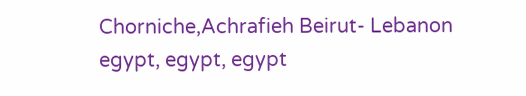Chorniche,Achrafieh Beirut- Lebanon
egypt, egypt, egypt